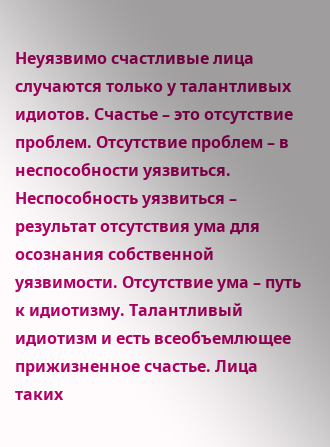Неуязвимо счастливые лица случаются только у талантливых идиотов. Счастье – это отсутствие проблем. Отсутствие проблем – в неспособности уязвиться. Неспособность уязвиться – результат отсутствия ума для осознания собственной уязвимости. Отсутствие ума – путь к идиотизму. Талантливый идиотизм и есть всеобъемлющее прижизненное счастье. Лица таких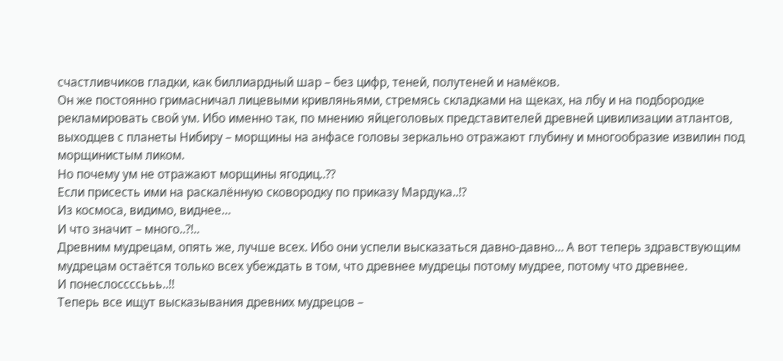счастливчиков гладки, как биллиардный шар – без цифр, теней, полутеней и намёков.
Он же постоянно гримасничал лицевыми кривляньями, стремясь складками на щеках, на лбу и на подбородке рекламировать свой ум. Ибо именно так, по мнению яйцеголовых представителей древней цивилизации атлантов, выходцев с планеты Нибиру – морщины на анфасе головы зеркально отражают глубину и многообразие извилин под морщинистым ликом.
Но почему ум не отражают морщины ягодиц..??
Если присесть ими на раскалённую сковородку по приказу Мардука..!?
Из космоса, видимо, виднее…
И что значит – много..?!..
Древним мудрецам, опять же, лучше всех. Ибо они успели высказаться давно-давно… А вот теперь здравствующим мудрецам остаётся только всех убеждать в том, что древнее мудрецы потому мудрее, потому что древнее.
И понеслоссссььь..!!
Теперь все ищут высказывания древних мудрецов –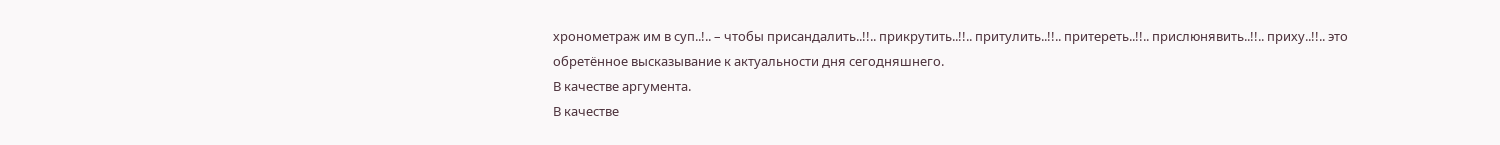хронометраж им в суп..!.. – чтобы присандалить..!!.. прикрутить..!!.. притулить..!!.. притереть..!!.. прислюнявить..!!.. приху..!!.. это обретённое высказывание к актуальности дня сегодняшнего.
В качестве аргумента.
В качестве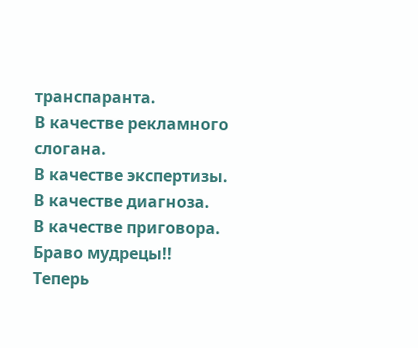транспаранта.
В качестве рекламного слогана.
В качестве экспертизы.
В качестве диагноза.
В качестве приговора.
Браво мудрецы!!
Теперь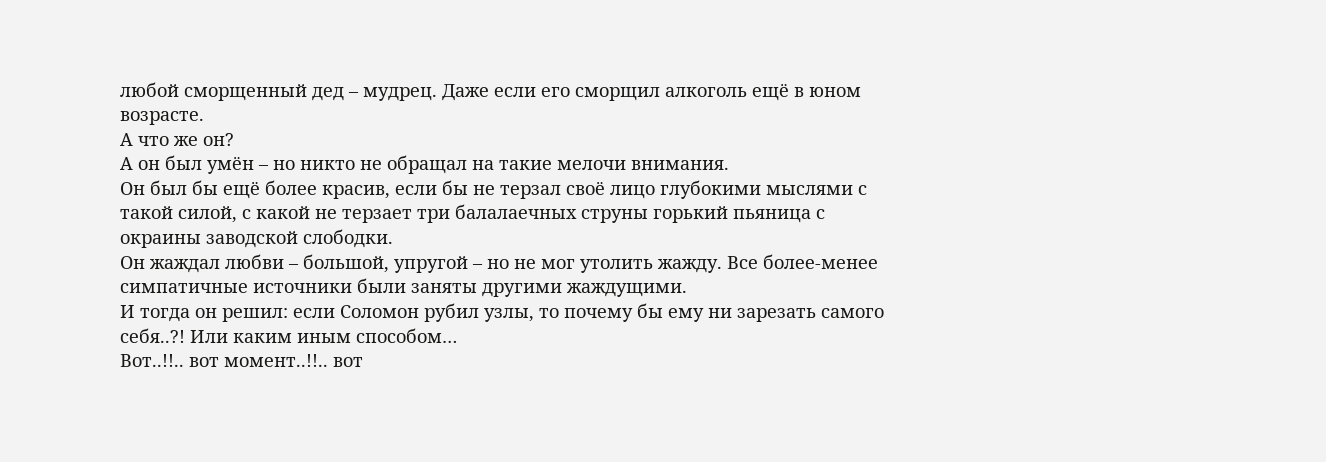любой сморщенный дед – мудрец. Даже если его сморщил алкоголь ещё в юном возрасте.
А что же он?
А он был умён – но никто не обращал на такие мелочи внимания.
Он был бы ещё более красив, если бы не терзал своё лицо глубокими мыслями с такой силой, с какой не терзает три балалаечных струны горький пьяница с окраины заводской слободки.
Он жаждал любви – большой, упругой – но не мог утолить жажду. Все более-менее симпатичные источники были заняты другими жаждущими.
И тогда он решил: если Соломон рубил узлы, то почему бы ему ни зарезать самого себя..?! Или каким иным способом…
Вот..!!.. вот момент..!!.. вот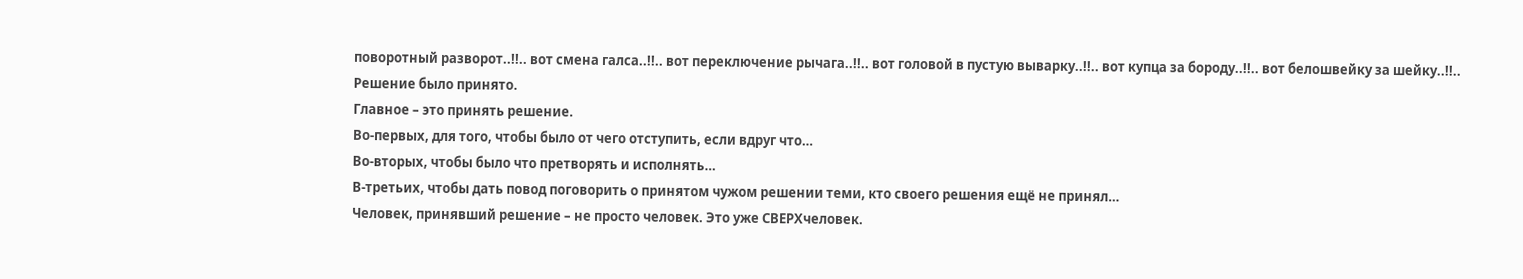поворотный разворот..!!.. вот смена галса..!!.. вот переключение рычага..!!.. вот головой в пустую выварку..!!.. вот купца за бороду..!!.. вот белошвейку за шейку..!!..
Решение было принято.
Главное – это принять решение.
Во-первых, для того, чтобы было от чего отступить, если вдруг что…
Во-вторых, чтобы было что претворять и исполнять…
В-третьих, чтобы дать повод поговорить о принятом чужом решении теми, кто своего решения ещё не принял…
Человек, принявший решение – не просто человек. Это уже СВЕРХчеловек.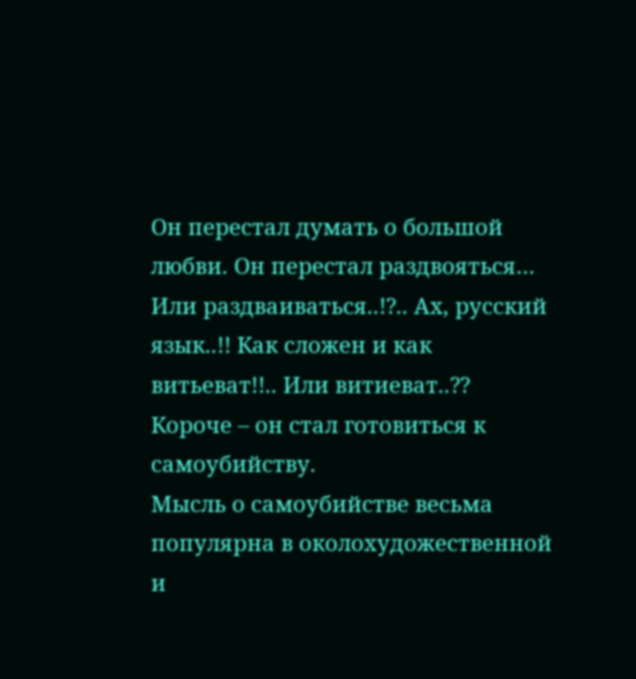Он перестал думать о большой любви. Он перестал раздвояться… Или раздваиваться..!?.. Ах, русский язык..!! Как сложен и как витьеват!!.. Или витиеват..??
Короче – он стал готовиться к самоубийству.
Мысль о самоубийстве весьма популярна в околохудожественной и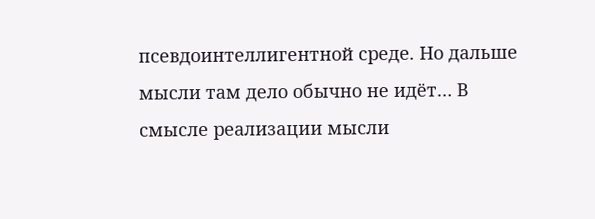псевдоинтеллигентной среде. Но дальше мысли там дело обычно не идёт… В смысле реализации мысли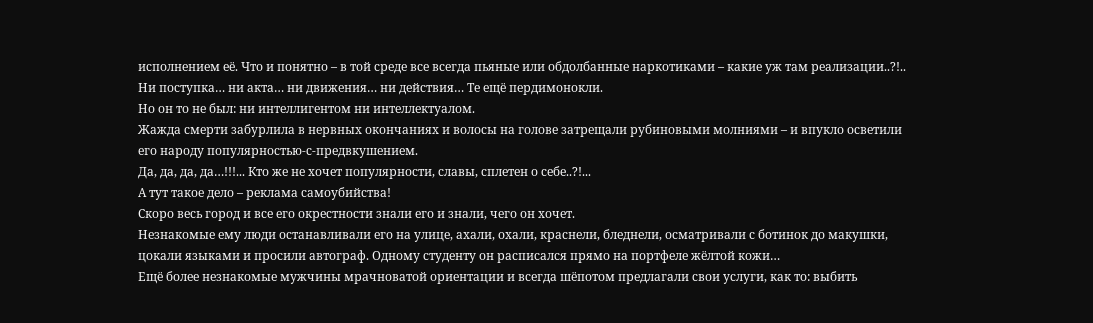исполнением её. Что и понятно – в той среде все всегда пьяные или обдолбанные наркотиками – какие уж там реализации..?!..
Ни поступка… ни акта… ни движения… ни действия… Те ещё пердимонокли.
Но он то не был: ни интеллигентом ни интеллектуалом.
Жажда смерти забурлила в нервных окончаниях и волосы на голове затрещали рубиновыми молниями – и впукло осветили его народу популярностью-с-предвкушением.
Да, да, да, да…!!!... Кто же не хочет популярности, славы, сплетен о себе..?!...
А тут такое дело – реклама самоубийства!
Скоро весь город и все его окрестности знали его и знали, чего он хочет.
Незнакомые ему люди останавливали его на улице, ахали, охали, краснели, бледнели, осматривали с ботинок до макушки, цокали языками и просили автограф. Одному студенту он расписался прямо на портфеле жёлтой кожи…
Ещё более незнакомые мужчины мрачноватой ориентации и всегда шёпотом предлагали свои услуги, как то: выбить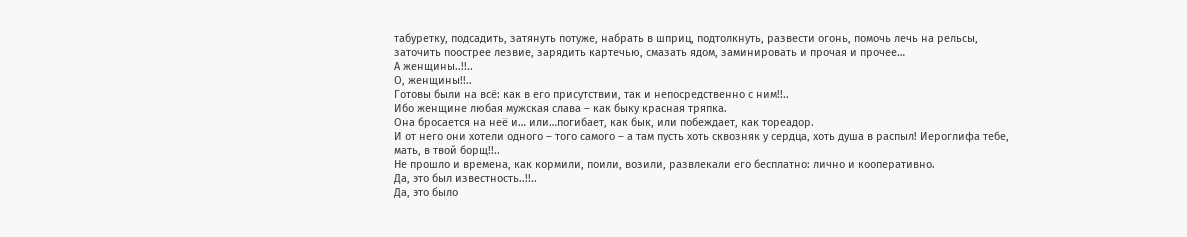табуретку, подсадить, затянуть потуже, набрать в шприц, подтолкнуть, развести огонь, помочь лечь на рельсы, заточить поострее лезвие, зарядить картечью, смазать ядом, заминировать и прочая и прочее…
А женщины..!!..
О, женщины!!..
Готовы были на всё: как в его присутствии, так и непосредственно с ним!!..
Ибо женщине любая мужская слава – как быку красная тряпка.
Она бросается на неё и… или…погибает, как бык, или побеждает, как тореадор.
И от него они хотели одного – того самого – а там пусть хоть сквозняк у сердца, хоть душа в распыл! Иероглифа тебе, мать, в твой борщ!!..
Не прошло и времена, как кормили, поили, возили, развлекали его бесплатно: лично и кооперативно.
Да, это был известность..!!..
Да, это было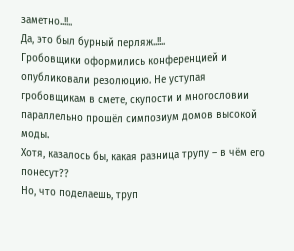заметно..!!..
Да, это был бурный перляж..!!..
Гробовщики оформились конференцией и опубликовали резолюцию. Не уступая гробовщикам в смете, скупости и многословии параллельно прошёл симпозиум домов высокой моды.
Хотя, казалось бы, какая разница трупу – в чём его понесут??
Но, что поделаешь, труп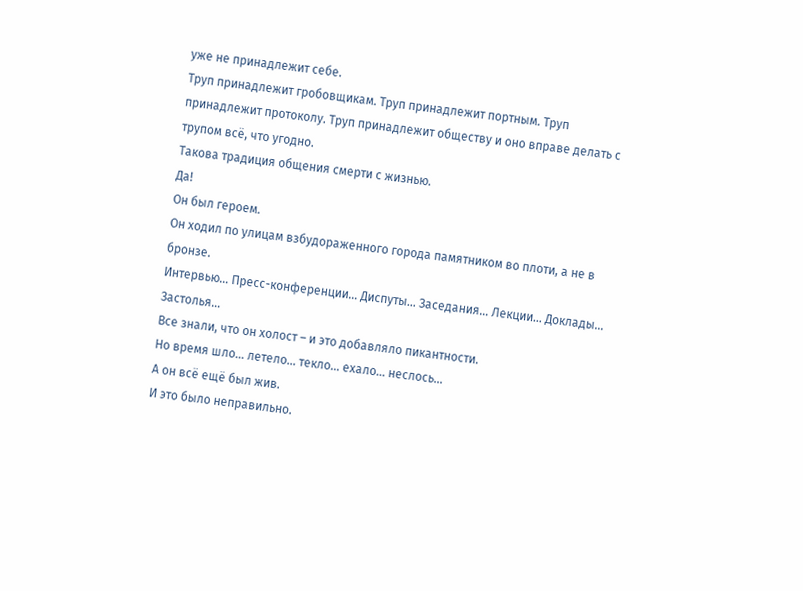уже не принадлежит себе.
Труп принадлежит гробовщикам. Труп принадлежит портным. Труп принадлежит протоколу. Труп принадлежит обществу и оно вправе делать с трупом всё, что угодно.
Такова традиция общения смерти с жизнью.
Да!
Он был героем.
Он ходил по улицам взбудораженного города памятником во плоти, а не в бронзе.
Интервью… Пресс-конференции… Диспуты… Заседания… Лекции… Доклады… Застолья…
Все знали, что он холост – и это добавляло пикантности.
Но время шло… летело… текло… ехало… неслось…
А он всё ещё был жив.
И это было неправильно.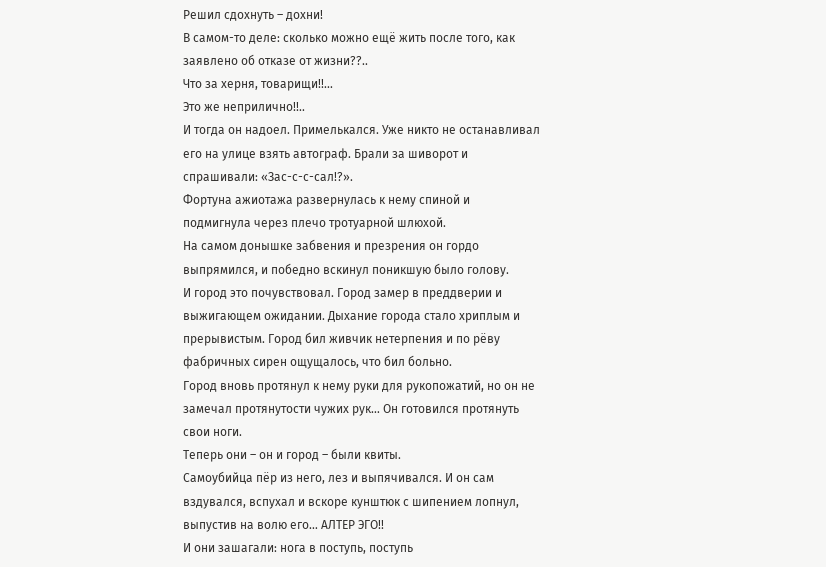Решил сдохнуть – дохни!
В самом-то деле: сколько можно ещё жить после того, как заявлено об отказе от жизни??..
Что за херня, товарищи!!...
Это же неприлично!!..
И тогда он надоел. Примелькался. Уже никто не останавливал его на улице взять автограф. Брали за шиворот и спрашивали: «Зас-с-с-сал!?».
Фортуна ажиотажа развернулась к нему спиной и подмигнула через плечо тротуарной шлюхой.
На самом донышке забвения и презрения он гордо выпрямился, и победно вскинул поникшую было голову.
И город это почувствовал. Город замер в преддверии и выжигающем ожидании. Дыхание города стало хриплым и прерывистым. Город бил живчик нетерпения и по рёву фабричных сирен ощущалось, что бил больно.
Город вновь протянул к нему руки для рукопожатий, но он не замечал протянутости чужих рук… Он готовился протянуть свои ноги.
Теперь они – он и город – были квиты.
Самоубийца пёр из него, лез и выпячивался. И он сам вздувался, вспухал и вскоре кунштюк с шипением лопнул, выпустив на волю его… АЛТЕР ЭГО!!
И они зашагали: нога в поступь, поступь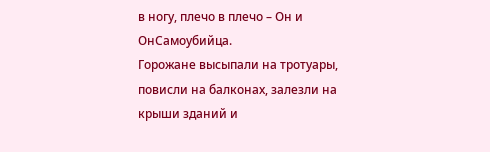в ногу, плечо в плечо – Он и ОнСамоубийца.
Горожане высыпали на тротуары, повисли на балконах, залезли на крыши зданий и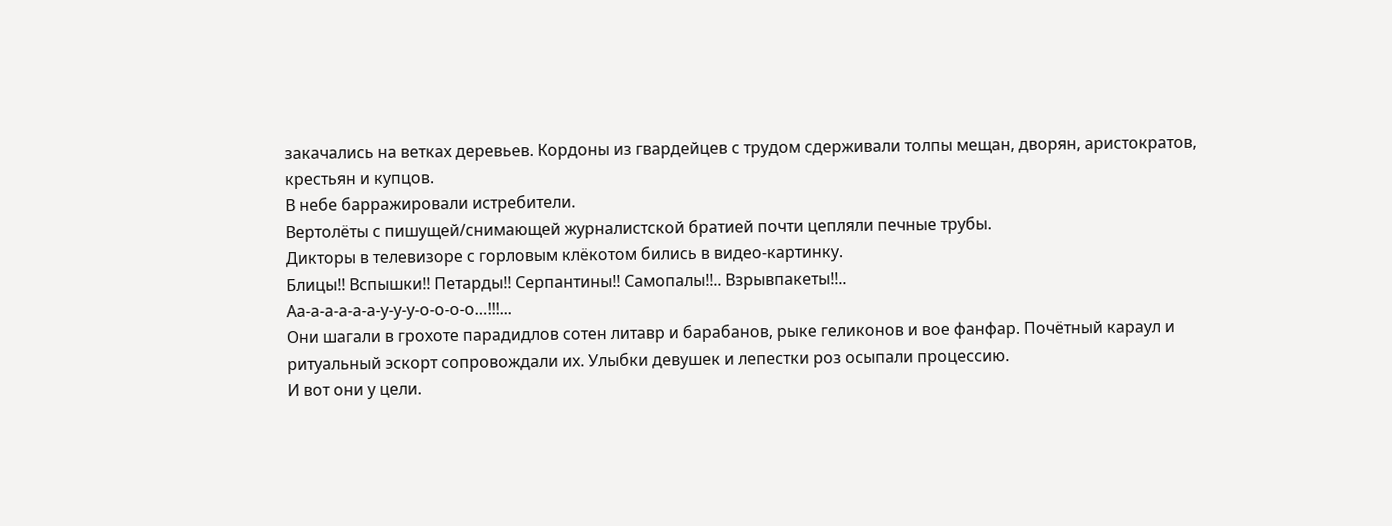закачались на ветках деревьев. Кордоны из гвардейцев с трудом сдерживали толпы мещан, дворян, аристократов, крестьян и купцов.
В небе барражировали истребители.
Вертолёты с пишущей/снимающей журналистской братией почти цепляли печные трубы.
Дикторы в телевизоре с горловым клёкотом бились в видео-картинку.
Блицы!! Вспышки!! Петарды!! Серпантины!! Самопалы!!.. Взрывпакеты!!..
Аа-а-а-а-а-а-у-у-у-о-о-о-о…!!!...
Они шагали в грохоте парадидлов сотен литавр и барабанов, рыке геликонов и вое фанфар. Почётный караул и ритуальный эскорт сопровождали их. Улыбки девушек и лепестки роз осыпали процессию.
И вот они у цели.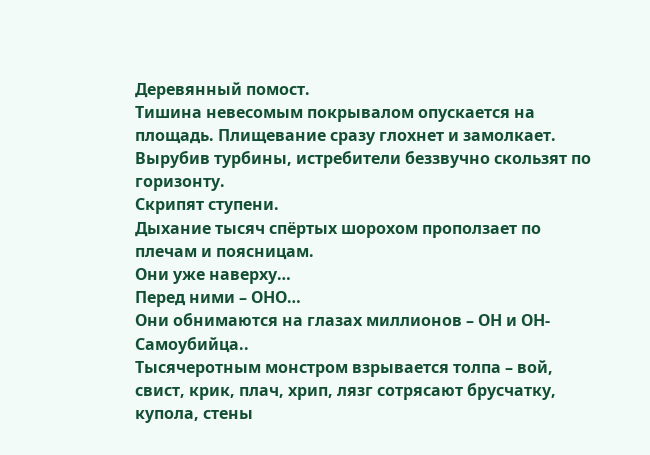Деревянный помост.
Тишина невесомым покрывалом опускается на площадь. Плищевание сразу глохнет и замолкает. Вырубив турбины, истребители беззвучно скользят по горизонту.
Скрипят ступени.
Дыхание тысяч спёртых шорохом проползает по плечам и поясницам.
Они уже наверху…
Перед ними – ОНО…
Они обнимаются на глазах миллионов – ОН и ОН-Самоубийца..
Тысячеротным монстром взрывается толпа – вой, свист, крик, плач, хрип, лязг сотрясают брусчатку, купола, стены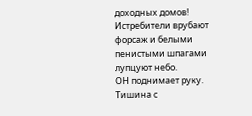доходных домов!
Истребители врубают форсаж и белыми пенистыми шпагами лупцуют небо.
ОН поднимает руку.
Тишина с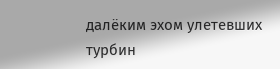далёким эхом улетевших турбин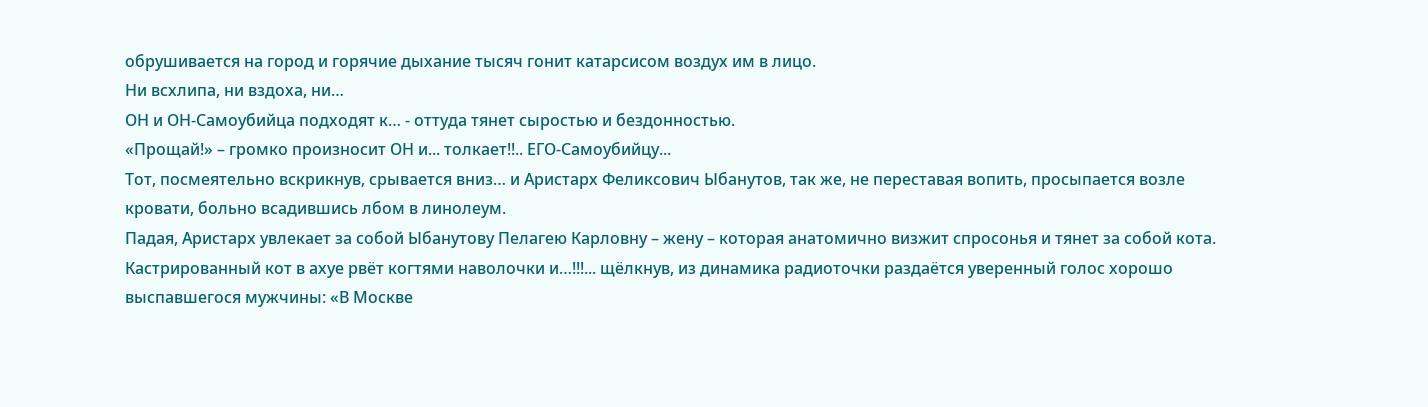обрушивается на город и горячие дыхание тысяч гонит катарсисом воздух им в лицо.
Ни всхлипа, ни вздоха, ни…
ОН и ОН-Самоубийца подходят к… - оттуда тянет сыростью и бездонностью.
«Прощай!» – громко произносит ОН и... толкает!!.. ЕГО-Самоубийцу...
Тот, посмеятельно вскрикнув, срывается вниз… и Аристарх Феликсович Ыбанутов, так же, не переставая вопить, просыпается возле кровати, больно всадившись лбом в линолеум.
Падая, Аристарх увлекает за собой Ыбанутову Пелагею Карловну – жену – которая анатомично визжит спросонья и тянет за собой кота. Кастрированный кот в ахуе рвёт когтями наволочки и…!!!... щёлкнув, из динамика радиоточки раздаётся уверенный голос хорошо выспавшегося мужчины: «В Москве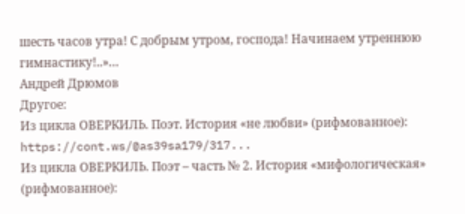шесть часов утра! С добрым утром, господа! Начинаем утреннюю гимнастику!..»…
Андрей Дрюмов
Другое:
Из цикла ОВЕРКИЛЬ. Поэт. История «не любви» (рифмованное): https://cont.ws/@as39sa179/317...
Из цикла ОВЕРКИЛЬ. Поэт – часть № 2. История «мифологическая» (рифмованное):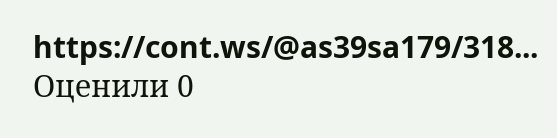https://cont.ws/@as39sa179/318...
Оценили 0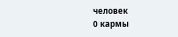человек
0 кармы